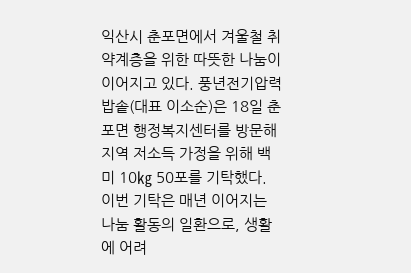익산시 춘포면에서 겨울철 취약계층을 위한 따뜻한 나눔이 이어지고 있다. 풍년전기압력밥솥(대표 이소순)은 18일 춘포면 행정복지센터를 방문해 지역 저소득 가정을 위해 백미 10㎏ 50포를 기탁했다. 이번 기탁은 매년 이어지는 나눔 활동의 일환으로, 생활에 어려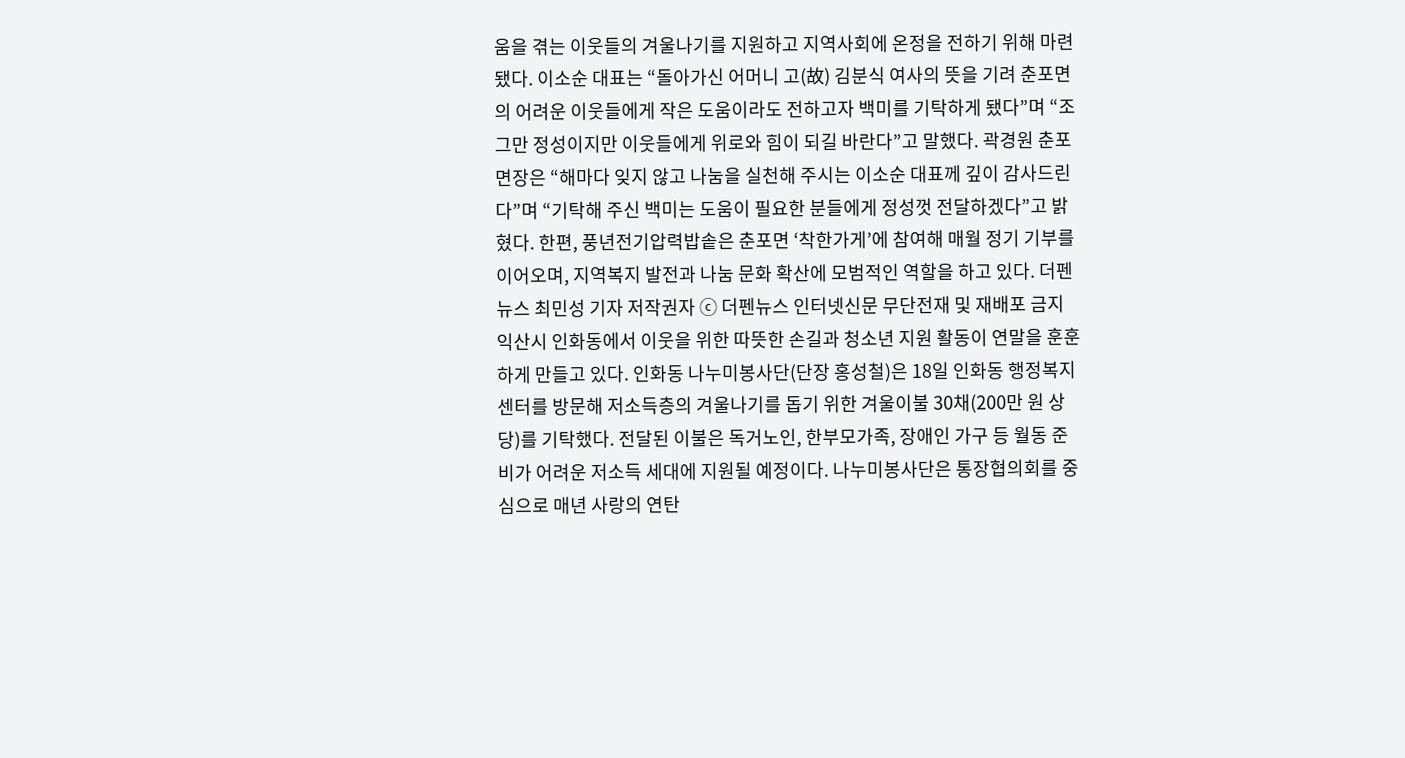움을 겪는 이웃들의 겨울나기를 지원하고 지역사회에 온정을 전하기 위해 마련됐다. 이소순 대표는 “돌아가신 어머니 고(故) 김분식 여사의 뜻을 기려 춘포면의 어려운 이웃들에게 작은 도움이라도 전하고자 백미를 기탁하게 됐다”며 “조그만 정성이지만 이웃들에게 위로와 힘이 되길 바란다”고 말했다. 곽경원 춘포면장은 “해마다 잊지 않고 나눔을 실천해 주시는 이소순 대표께 깊이 감사드린다”며 “기탁해 주신 백미는 도움이 필요한 분들에게 정성껏 전달하겠다”고 밝혔다. 한편, 풍년전기압력밥솥은 춘포면 ‘착한가게’에 참여해 매월 정기 기부를 이어오며, 지역복지 발전과 나눔 문화 확산에 모범적인 역할을 하고 있다. 더펜뉴스 최민성 기자 저작권자 ⓒ 더펜뉴스 인터넷신문 무단전재 및 재배포 금지
익산시 인화동에서 이웃을 위한 따뜻한 손길과 청소년 지원 활동이 연말을 훈훈하게 만들고 있다. 인화동 나누미봉사단(단장 홍성철)은 18일 인화동 행정복지센터를 방문해 저소득층의 겨울나기를 돕기 위한 겨울이불 30채(200만 원 상당)를 기탁했다. 전달된 이불은 독거노인, 한부모가족, 장애인 가구 등 월동 준비가 어려운 저소득 세대에 지원될 예정이다. 나누미봉사단은 통장협의회를 중심으로 매년 사랑의 연탄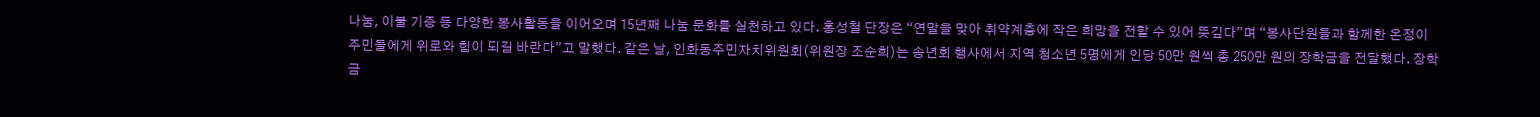나눔, 이불 기증 등 다양한 봉사활동을 이어오며 15년째 나눔 문화를 실천하고 있다. 홍성철 단장은 “연말을 맞아 취약계층에 작은 희망을 전할 수 있어 뜻깊다”며 “봉사단원들과 함께한 온정이 주민들에게 위로와 힘이 되길 바란다”고 말했다. 같은 날, 인화동주민자치위원회(위원장 조순희)는 송년회 행사에서 지역 청소년 5명에게 인당 50만 원씩 총 250만 원의 장학금을 전달했다. 장학금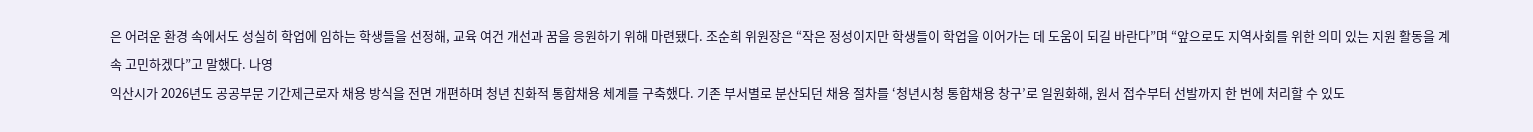은 어려운 환경 속에서도 성실히 학업에 임하는 학생들을 선정해, 교육 여건 개선과 꿈을 응원하기 위해 마련됐다. 조순희 위원장은 “작은 정성이지만 학생들이 학업을 이어가는 데 도움이 되길 바란다”며 “앞으로도 지역사회를 위한 의미 있는 지원 활동을 계속 고민하겠다”고 말했다. 나영
익산시가 2026년도 공공부문 기간제근로자 채용 방식을 전면 개편하며 청년 친화적 통합채용 체계를 구축했다. 기존 부서별로 분산되던 채용 절차를 ‘청년시청 통합채용 창구’로 일원화해, 원서 접수부터 선발까지 한 번에 처리할 수 있도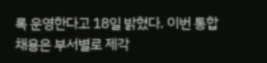록 운영한다고 18일 밝혔다. 이번 통합채용은 부서별로 제각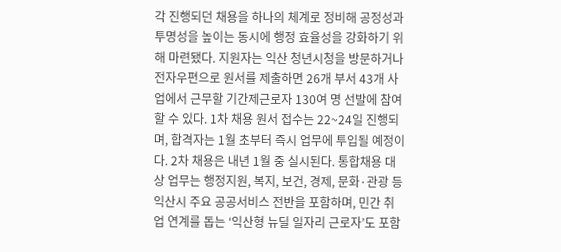각 진행되던 채용을 하나의 체계로 정비해 공정성과 투명성을 높이는 동시에 행정 효율성을 강화하기 위해 마련됐다. 지원자는 익산 청년시청을 방문하거나 전자우편으로 원서를 제출하면 26개 부서 43개 사업에서 근무할 기간제근로자 130여 명 선발에 참여할 수 있다. 1차 채용 원서 접수는 22~24일 진행되며, 합격자는 1월 초부터 즉시 업무에 투입될 예정이다. 2차 채용은 내년 1월 중 실시된다. 통합채용 대상 업무는 행정지원, 복지, 보건, 경제, 문화·관광 등 익산시 주요 공공서비스 전반을 포함하며, 민간 취업 연계를 돕는 ‘익산형 뉴딜 일자리 근로자’도 포함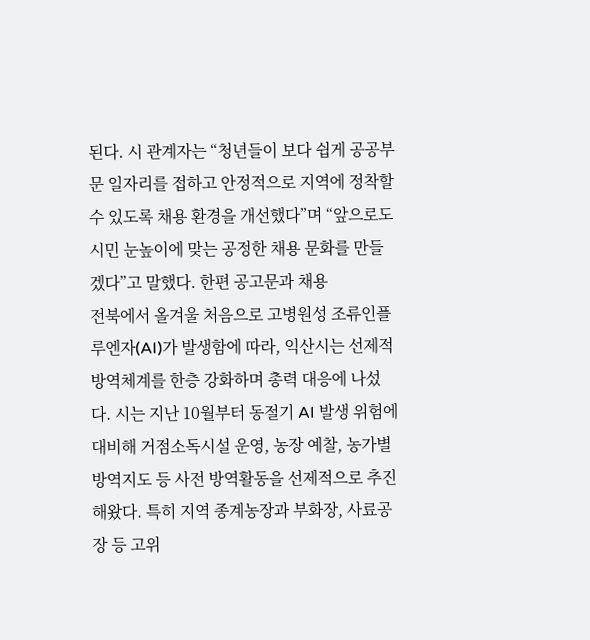된다. 시 관계자는 “청년들이 보다 쉽게 공공부문 일자리를 접하고 안정적으로 지역에 정착할 수 있도록 채용 환경을 개선했다”며 “앞으로도 시민 눈높이에 맞는 공정한 채용 문화를 만들겠다”고 말했다. 한편 공고문과 채용
전북에서 올겨울 처음으로 고병원성 조류인플루엔자(AI)가 발생함에 따라, 익산시는 선제적 방역체계를 한층 강화하며 총력 대응에 나섰다. 시는 지난 10월부터 동절기 AI 발생 위험에 대비해 거점소독시설 운영, 농장 예찰, 농가별 방역지도 등 사전 방역활동을 선제적으로 추진해왔다. 특히 지역 종계농장과 부화장, 사료공장 등 고위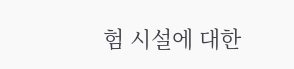험 시설에 대한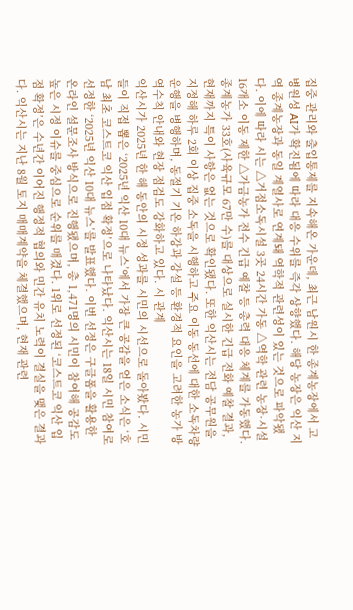집중 관리와 출입통제를 지속해온 가운데, 최근 남원시 한 종계농장에서 고병원성 AI가 확진됨에 따라 대응 수위를 즉각 상향했다. 해당 농장은 익산 지역 종계농장과 동일 계열사로 연계돼 역학적 관련성이 있는 것으로 파악됐다. 이에 따라 시는 △거점소독시설 3곳 24시간 가동 △역학 관련 농장·시설 16개소 이동 제한 △가금농가 전수 긴급 예찰 등 총력 대응 체계를 가동했다. 종계농가 33호(사육규모 67만 수)를 대상으로 실시한 긴급 전화 예찰 결과, 현재까지 특이 사항은 없는 것으로 확인됐다. 또한 익산시는 전담 공무원을 지정해 하루 2회 이상 집중 소독을 시행하고 주요 이동 동선에 대한 소독차량 운행을 병행하며, 동절기 기온 하강과 강설 등 환경적 요인을 고려한 농가 방역수칙 안내와 현장 점검도 강화하고 있다. 시 관계
익산시가 2025년 한 해 동안의 시정 성과를 시민의 시선으로 돌아봤다. 시민들이 직접 뽑은 ‘2025년 익산 10대 뉴스’에서 가장 큰 공감을 얻은 소식은 ‘호남 최초 코스트코 익산 입점 확정’으로 나타났다. 익산시는 18일 시민 참여로 선정한 ‘2025년 익산 10대 뉴스’를 발표했다. 이번 선정은 구글폼을 활용한 온라인 설문조사 방식으로 진행됐으며, 총 1,471명의 시민이 참여해 공감도 높은 시정 이슈를 중심으로 순위를 매겼다. 1위로 선정된 ‘코스트코 익산 입점 확정’은 수년간 이어진 행정적 협의와 민간 유치 노력이 결실을 맺은 결과다. 익산시는 지난 8월 토지 매매계약을 체결했으며, 현재 관련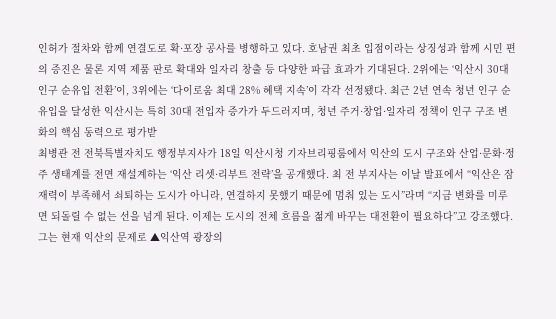인허가 절차와 함께 연결도로 확·포장 공사를 병행하고 있다. 호남권 최초 입점이라는 상징성과 함께 시민 편의 증진은 물론 지역 제품 판로 확대와 일자리 창출 등 다양한 파급 효과가 기대된다. 2위에는 ‘익산시 30대 인구 순유입 전환’이, 3위에는 ‘다이로움 최대 28% 혜택 지속’이 각각 선정됐다. 최근 2년 연속 청년 인구 순유입을 달성한 익산시는 특히 30대 전입자 증가가 두드러지며, 청년 주거·창업·일자리 정책이 인구 구조 변화의 핵심 동력으로 평가받
최병관 전 전북특별자치도 행정부지사가 18일 익산시청 기자브리핑룸에서 익산의 도시 구조와 산업·문화·정주 생태계를 전면 재설계하는 ‘익산 리셋·리부트 전략’을 공개했다. 최 전 부지사는 이날 발표에서 “익산은 잠재력이 부족해서 쇠퇴하는 도시가 아니라, 연결하지 못했기 때문에 멈춰 있는 도시”라며 “지금 변화를 미루면 되돌릴 수 없는 선을 넘게 된다. 이제는 도시의 전체 흐름을 젊게 바꾸는 대전환이 필요하다”고 강조했다. 그는 현재 익산의 문제로 ▲익산역 광장의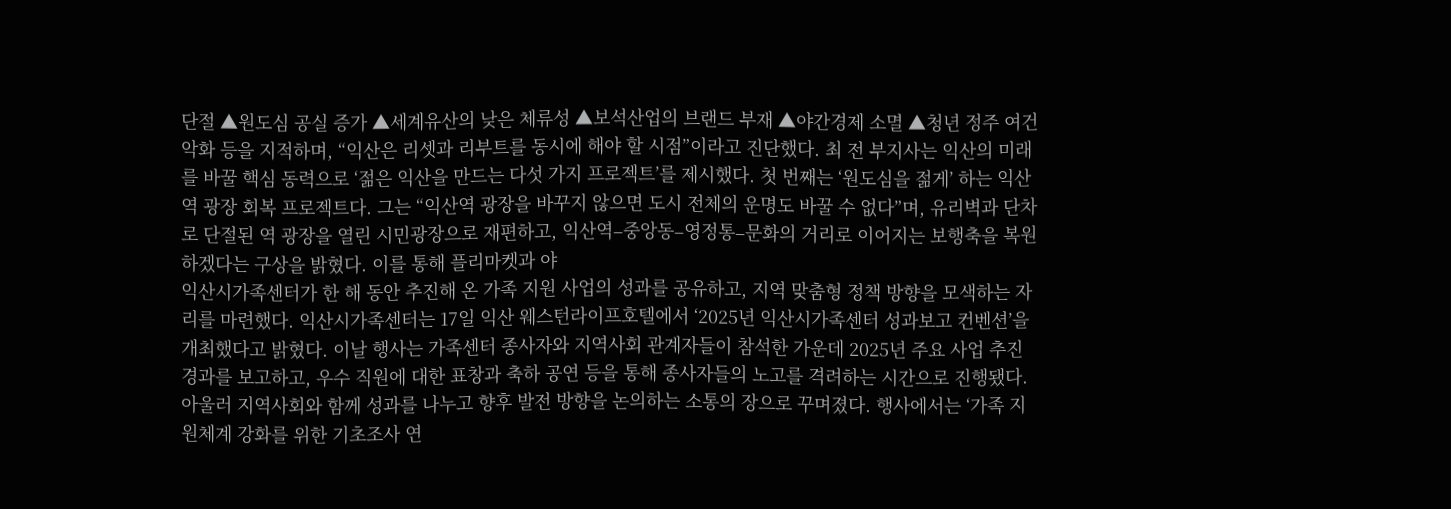단절 ▲원도심 공실 증가 ▲세계유산의 낮은 체류성 ▲보석산업의 브랜드 부재 ▲야간경제 소멸 ▲청년 정주 여건 악화 등을 지적하며, “익산은 리셋과 리부트를 동시에 해야 할 시점”이라고 진단했다. 최 전 부지사는 익산의 미래를 바꿀 핵심 동력으로 ‘젊은 익산을 만드는 다섯 가지 프로젝트’를 제시했다. 첫 번째는 ‘원도심을 젊게’ 하는 익산역 광장 회복 프로젝트다. 그는 “익산역 광장을 바꾸지 않으면 도시 전체의 운명도 바꿀 수 없다”며, 유리벽과 단차로 단절된 역 광장을 열린 시민광장으로 재편하고, 익산역–중앙동–영정통–문화의 거리로 이어지는 보행축을 복원하겠다는 구상을 밝혔다. 이를 통해 플리마켓과 야
익산시가족센터가 한 해 동안 추진해 온 가족 지원 사업의 성과를 공유하고, 지역 맞춤형 정책 방향을 모색하는 자리를 마련했다. 익산시가족센터는 17일 익산 웨스턴라이프호텔에서 ‘2025년 익산시가족센터 성과보고 컨벤션’을 개최했다고 밝혔다. 이날 행사는 가족센터 종사자와 지역사회 관계자들이 참석한 가운데 2025년 주요 사업 추진 경과를 보고하고, 우수 직원에 대한 표창과 축하 공연 등을 통해 종사자들의 노고를 격려하는 시간으로 진행됐다. 아울러 지역사회와 함께 성과를 나누고 향후 발전 방향을 논의하는 소통의 장으로 꾸며졌다. 행사에서는 ‘가족 지원체계 강화를 위한 기초조사 연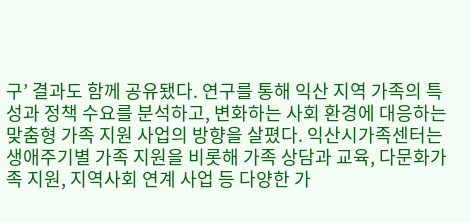구’ 결과도 함께 공유됐다. 연구를 통해 익산 지역 가족의 특성과 정책 수요를 분석하고, 변화하는 사회 환경에 대응하는 맞춤형 가족 지원 사업의 방향을 살폈다. 익산시가족센터는 생애주기별 가족 지원을 비롯해 가족 상담과 교육, 다문화가족 지원, 지역사회 연계 사업 등 다양한 가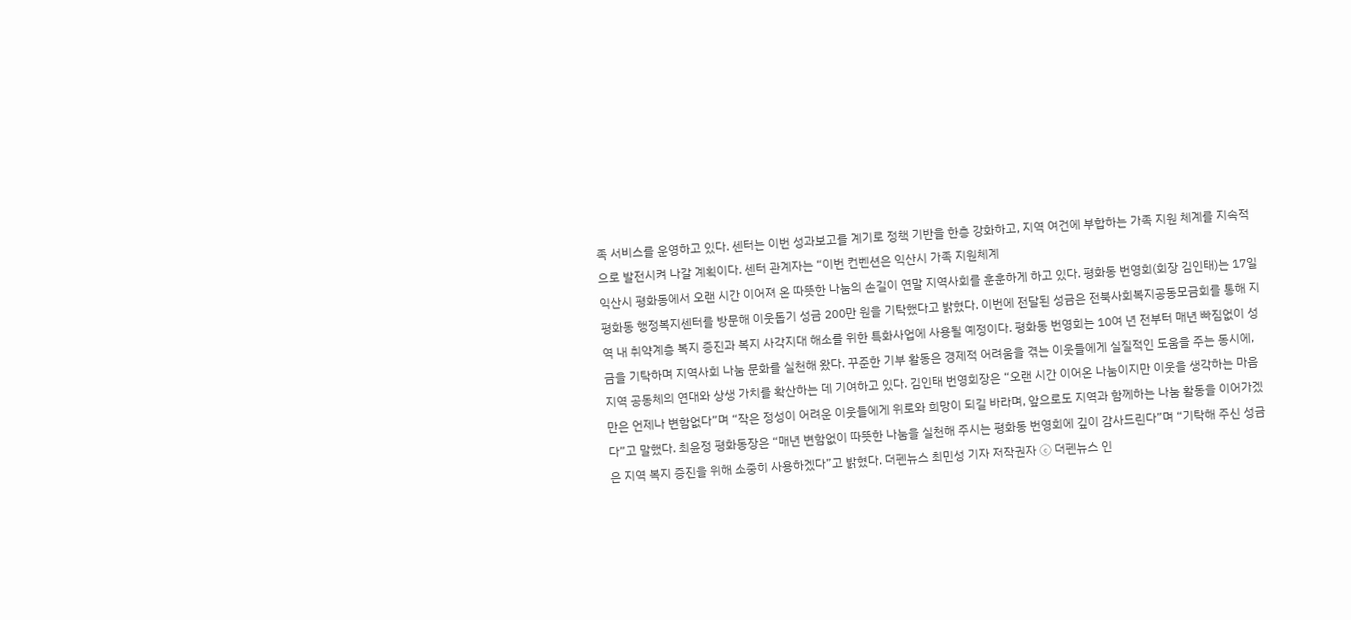족 서비스를 운영하고 있다. 센터는 이번 성과보고를 계기로 정책 기반을 한층 강화하고, 지역 여건에 부합하는 가족 지원 체계를 지속적으로 발전시켜 나갈 계획이다. 센터 관계자는 “이번 컨벤션은 익산시 가족 지원체계
익산시 평화동에서 오랜 시간 이어져 온 따뜻한 나눔의 손길이 연말 지역사회를 훈훈하게 하고 있다. 평화동 번영회(회장 김인태)는 17일 평화동 행정복지센터를 방문해 이웃돕기 성금 200만 원을 기탁했다고 밝혔다. 이번에 전달된 성금은 전북사회복지공동모금회를 통해 지역 내 취약계층 복지 증진과 복지 사각지대 해소를 위한 특화사업에 사용될 예정이다. 평화동 번영회는 10여 년 전부터 매년 빠짐없이 성금을 기탁하며 지역사회 나눔 문화를 실천해 왔다. 꾸준한 기부 활동은 경제적 어려움을 겪는 이웃들에게 실질적인 도움을 주는 동시에, 지역 공동체의 연대와 상생 가치를 확산하는 데 기여하고 있다. 김인태 번영회장은 “오랜 시간 이어온 나눔이지만 이웃을 생각하는 마음만은 언제나 변함없다”며 “작은 정성이 어려운 이웃들에게 위로와 희망이 되길 바라며, 앞으로도 지역과 함께하는 나눔 활동을 이어가겠다”고 말했다. 최윤정 평화동장은 “매년 변함없이 따뜻한 나눔을 실천해 주시는 평화동 번영회에 깊이 감사드린다”며 “기탁해 주신 성금은 지역 복지 증진을 위해 소중히 사용하겠다”고 밝혔다. 더펜뉴스 최민성 기자 저작권자 ⓒ 더펜뉴스 인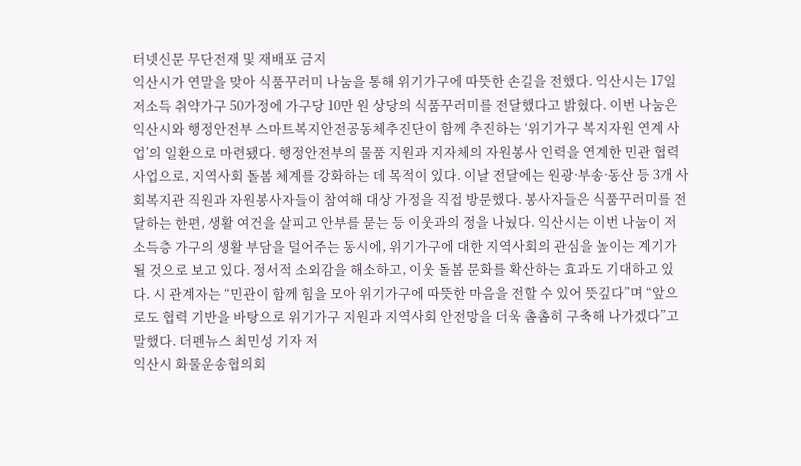터넷신문 무단전재 및 재배포 금지
익산시가 연말을 맞아 식품꾸러미 나눔을 통해 위기가구에 따뜻한 손길을 전했다. 익산시는 17일 저소득 취약가구 50가정에 가구당 10만 원 상당의 식품꾸러미를 전달했다고 밝혔다. 이번 나눔은 익산시와 행정안전부 스마트복지안전공동체추진단이 함께 추진하는 ‘위기가구 복지자원 연계 사업’의 일환으로 마련됐다. 행정안전부의 물품 지원과 지자체의 자원봉사 인력을 연계한 민관 협력 사업으로, 지역사회 돌봄 체계를 강화하는 데 목적이 있다. 이날 전달에는 원광·부송·동산 등 3개 사회복지관 직원과 자원봉사자들이 참여해 대상 가정을 직접 방문했다. 봉사자들은 식품꾸러미를 전달하는 한편, 생활 여건을 살피고 안부를 묻는 등 이웃과의 정을 나눴다. 익산시는 이번 나눔이 저소득층 가구의 생활 부담을 덜어주는 동시에, 위기가구에 대한 지역사회의 관심을 높이는 계기가 될 것으로 보고 있다. 정서적 소외감을 해소하고, 이웃 돌봄 문화를 확산하는 효과도 기대하고 있다. 시 관계자는 “민관이 함께 힘을 모아 위기가구에 따뜻한 마음을 전할 수 있어 뜻깊다”며 “앞으로도 협력 기반을 바탕으로 위기가구 지원과 지역사회 안전망을 더욱 촘촘히 구축해 나가겠다”고 말했다. 더펜뉴스 최민성 기자 저
익산시 화물운송협의회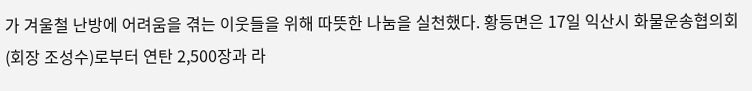가 겨울철 난방에 어려움을 겪는 이웃들을 위해 따뜻한 나눔을 실천했다. 황등면은 17일 익산시 화물운송협의회(회장 조성수)로부터 연탄 2,500장과 라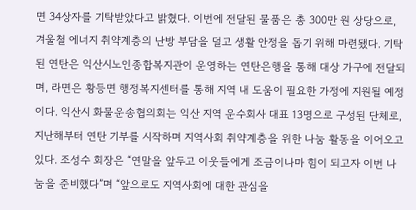면 34상자를 기탁받았다고 밝혔다. 이번에 전달된 물품은 총 300만 원 상당으로, 겨울철 에너지 취약계층의 난방 부담을 덜고 생활 안정을 돕기 위해 마련됐다. 기탁된 연탄은 익산시노인종합복지관이 운영하는 연탄은행을 통해 대상 가구에 전달되며, 라면은 황등면 행정복지센터를 통해 지역 내 도움이 필요한 가정에 지원될 예정이다. 익산시 화물운송협의회는 익산 지역 운수회사 대표 13명으로 구성된 단체로, 지난해부터 연탄 기부를 시작하며 지역사회 취약계층을 위한 나눔 활동을 이어오고 있다. 조성수 회장은 “연말을 앞두고 이웃들에게 조금이나마 힘이 되고자 이번 나눔을 준비했다”며 “앞으로도 지역사회에 대한 관심을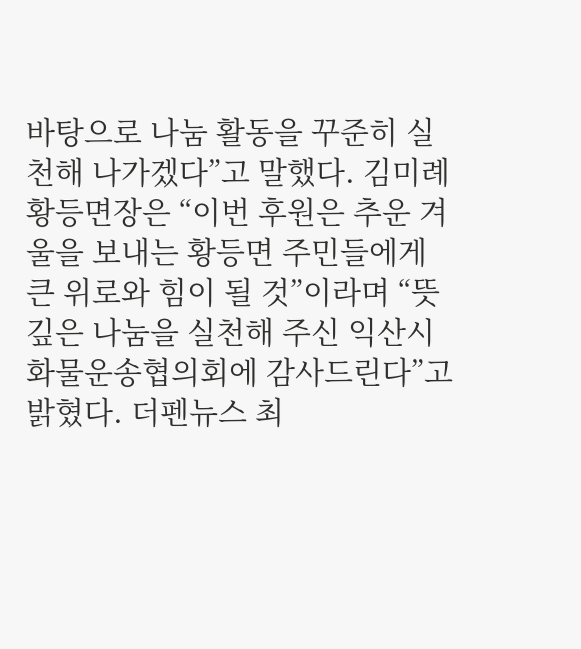바탕으로 나눔 활동을 꾸준히 실천해 나가겠다”고 말했다. 김미례 황등면장은 “이번 후원은 추운 겨울을 보내는 황등면 주민들에게 큰 위로와 힘이 될 것”이라며 “뜻깊은 나눔을 실천해 주신 익산시 화물운송협의회에 감사드린다”고 밝혔다. 더펜뉴스 최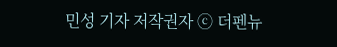민성 기자 저작권자 ⓒ 더펜뉴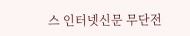스 인터넷신문 무단전